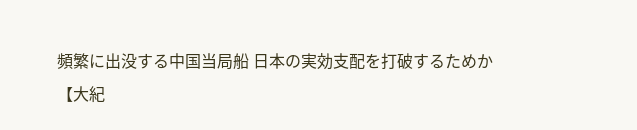頻繁に出没する中国当局船 日本の実効支配を打破するためか
【大紀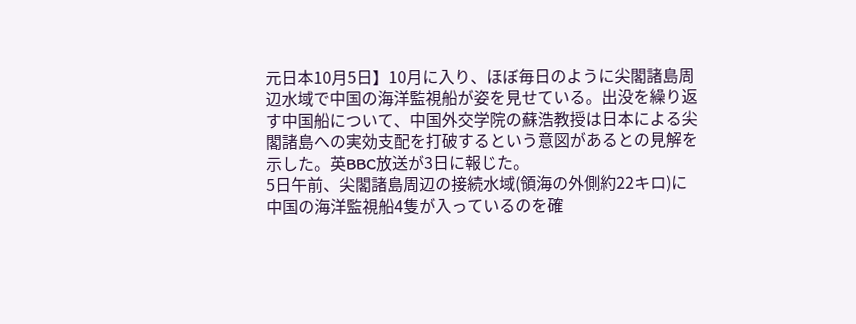元日本10月5日】10月に入り、ほぼ毎日のように尖閣諸島周辺水域で中国の海洋監視船が姿を見せている。出没を繰り返す中国船について、中国外交学院の蘇浩教授は日本による尖閣諸島への実効支配を打破するという意図があるとの見解を示した。英BBC放送が3日に報じた。
5日午前、尖閣諸島周辺の接続水域(領海の外側約22キロ)に中国の海洋監視船4隻が入っているのを確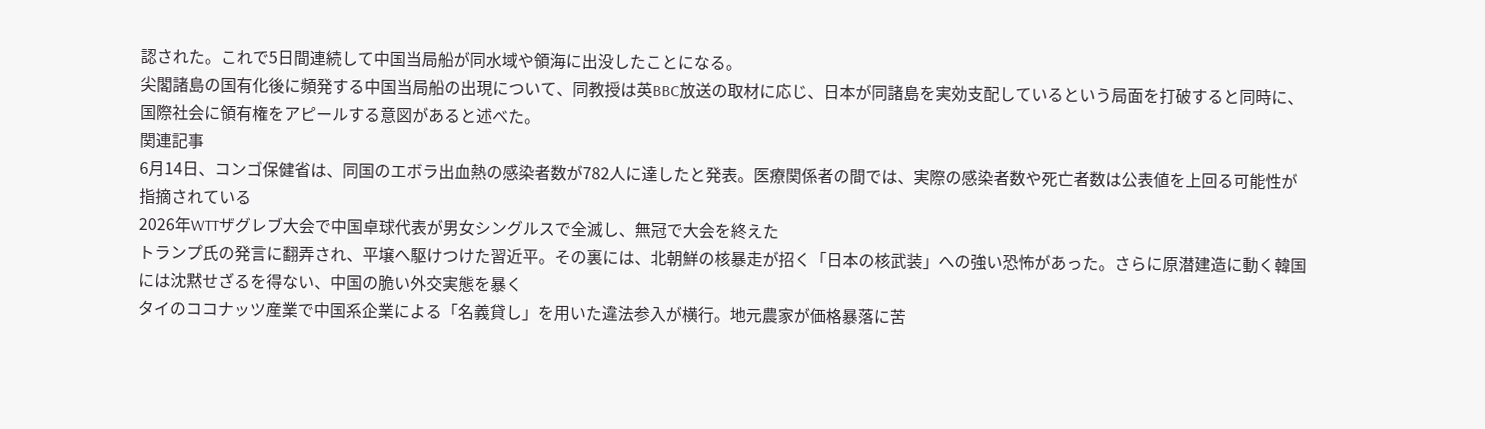認された。これで5日間連続して中国当局船が同水域や領海に出没したことになる。
尖閣諸島の国有化後に頻発する中国当局船の出現について、同教授は英BBC放送の取材に応じ、日本が同諸島を実効支配しているという局面を打破すると同時に、国際社会に領有権をアピールする意図があると述べた。
関連記事
6月14日、コンゴ保健省は、同国のエボラ出血熱の感染者数が782人に達したと発表。医療関係者の間では、実際の感染者数や死亡者数は公表値を上回る可能性が指摘されている
2026年WTTザグレブ大会で中国卓球代表が男女シングルスで全滅し、無冠で大会を終えた
トランプ氏の発言に翻弄され、平壌へ駆けつけた習近平。その裏には、北朝鮮の核暴走が招く「日本の核武装」への強い恐怖があった。さらに原潜建造に動く韓国には沈黙せざるを得ない、中国の脆い外交実態を暴く
タイのココナッツ産業で中国系企業による「名義貸し」を用いた違法参入が横行。地元農家が価格暴落に苦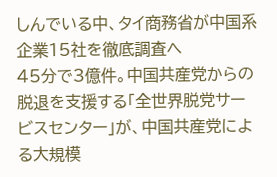しんでいる中、タイ商務省が中国系企業15社を徹底調査へ
45分で3億件。中国共産党からの脱退を支援する「全世界脱党サービスセンター」が、中国共産党による大規模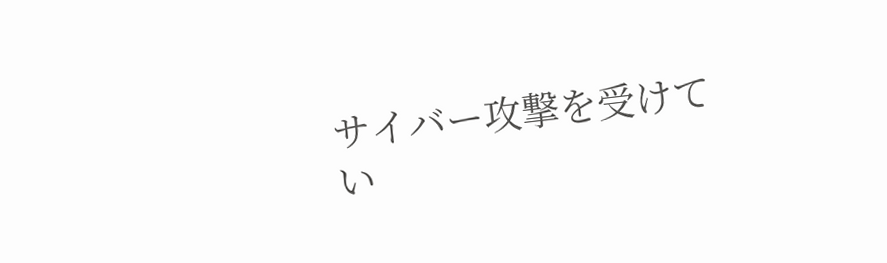サイバー攻撃を受けてい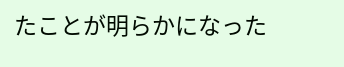たことが明らかになった